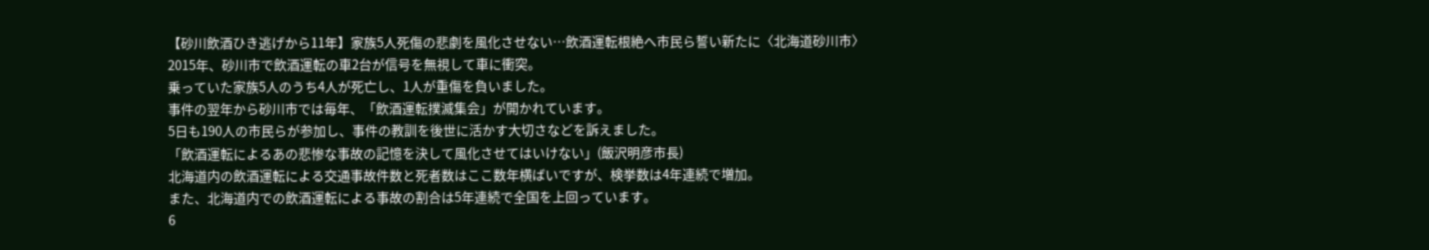【砂川飲酒ひき逃げから11年】家族5人死傷の悲劇を風化させない…飲酒運転根絶へ市民ら誓い新たに〈北海道砂川市〉
2015年、砂川市で飲酒運転の車2台が信号を無視して車に衝突。
乗っていた家族5人のうち4人が死亡し、1人が重傷を負いました。
事件の翌年から砂川市では毎年、「飲酒運転撲滅集会」が開かれています。
5日も190人の市民らが参加し、事件の教訓を後世に活かす大切さなどを訴えました。
「飲酒運転によるあの悲惨な事故の記憶を決して風化させてはいけない」(飯沢明彦市長)
北海道内の飲酒運転による交通事故件数と死者数はここ数年横ばいですが、検挙数は4年連続で増加。
また、北海道内での飲酒運転による事故の割合は5年連続で全国を上回っています。
6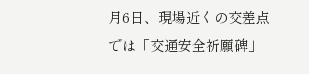月6日、現場近くの交差点では「交通安全祈願碑」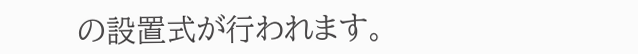の設置式が行われます。